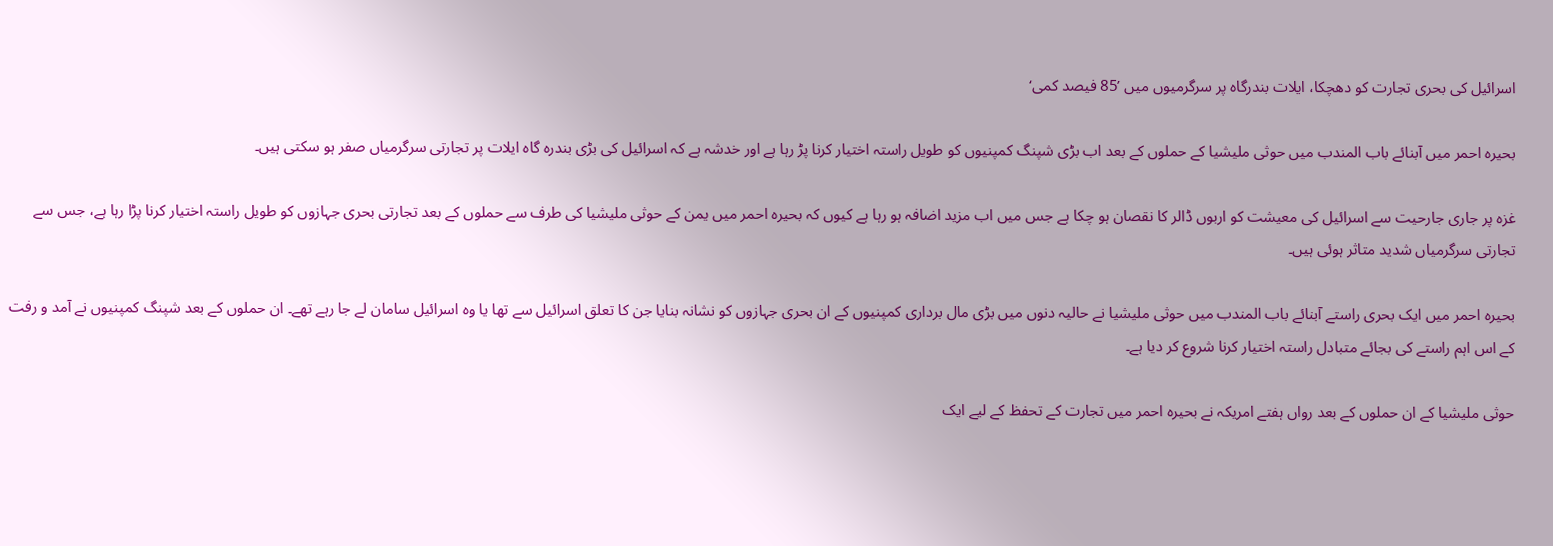اسرائیل کی بحری تجارت کو دھچکا، ایلات بندرگاہ پر سرگرمیوں میں ’85 فیصد کمی‘

بحیرہ احمر میں آبنائے باب المندب میں حوثی ملیشیا کے حملوں کے بعد اب بڑی شپنگ کمپنیوں کو طویل راستہ اختیار کرنا پڑ رہا ہے اور خدشہ ہے کہ اسرائیل کی بڑی بندرہ گاہ ایلات پر تجارتی سرگرمیاں صفر ہو سکتی ہیں۔

غزہ پر جاری جارحیت سے اسرائیل کی معیشت کو اربوں ڈالر کا نقصان ہو چکا ہے جس میں اب مزید اضافہ ہو رہا ہے کیوں کہ بحیرہ احمر میں یمن کے حوثی ملیشیا کی طرف سے حملوں کے بعد تجارتی بحری جہازوں کو طویل راستہ اختیار کرنا پڑا رہا ہے، جس سے تجارتی سرگرمیاں شدید متاثر ہوئی ہیں۔

بحیرہ احمر میں ایک بحری راستے آبنائے باب المندب میں حوثی ملیشیا نے حالیہ دنوں میں بڑی مال برداری کمپنیوں کے ان بحری جہازوں کو نشانہ بنایا جن کا تعلق اسرائیل سے تھا یا وہ اسرائیل سامان لے جا رہے تھے۔ ان حملوں کے بعد شپنگ کمپنیوں نے آمد و رفت کے اس اہم راستے کی بجائے متبادل راستہ اختیار کرنا شروع کر دیا ہے۔

حوثی ملیشیا کے ان حملوں کے بعد رواں ہفتے امریکہ نے بحیرہ احمر میں تجارت کے تحفظ کے لیے ایک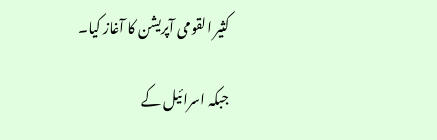کثیر القومی آپریشن کا آغاز کیا۔

جبکہ اسرائیل کے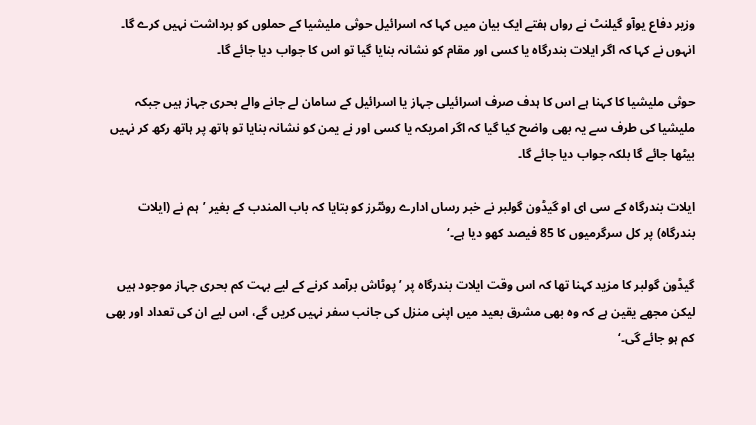وزیر دفاع یوآو گیلنٹ نے رواں ہفتے ایک بیان میں کہا کہ اسرائیل حوثی ملیشیا کے حملوں کو برداشت نہیں کرے گا۔ انہوں نے کہا کہ اگر ایلات بندرگاہ یا کسی اور مقام کو نشانہ بنایا گیا تو اس کا جواب دیا جائے گا۔

حوثی ملیشیا کا کہنا ہے اس کا ہدف صرف اسرائیلی جہاز یا اسرائیل کے سامان لے جانے والے بحری جہاز ہیں جبکہ ملیشیا کی طرف سے یہ بھی واضح کیا گیا کہ اگر امریکہ یا کسی اور نے یمن کو نشانہ بنایا تو ہاتھ پر ہاتھ رکھ کر نہیں بیٹھا جائے گا بلکہ جواب دیا جائے گا۔

ایلات بندرگاہ کے سی ای او گیڈون گولبر نے خبر رساں ادارے روئٹرز کو بتایا کہ باب المندب کے بغیر ’ہم نے (ایلات بندرگاہ) پر کل سرگرمیوں کا 85 فیصد کھو دیا ہے۔‘

گیڈون گولبر کا مزید کہنا تھا کہ اس وقت ایلات بندرگاہ پر ’پوٹاش برآمد کرنے کے لیے بہت کم بحری جہاز موجود ہیں لیکن مجھے یقین ہے کہ وہ بھی مشرق بعید میں اپنی منزل کی جانب سفر نہیں کریں گے، اس لیے ان کی تعداد اور بھی کم ہو جائے گی۔‘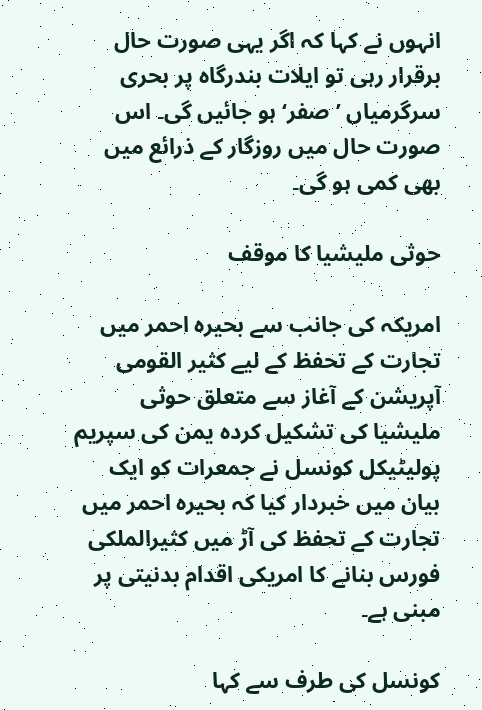انہوں نے کہا کہ اگر یہی صورت حال برقرار رہی تو ایلات بندرگاہ پر بحری سرگرمیاں ’صفر‘ ہو جائیں گی۔ اس صورت حال میں روزگار کے ذرائع میں بھی کمی ہو گی۔

حوثی ملیشیا کا موقف

امریکہ کی جانب سے بحیرہ احمر میں تجارت کے تحفظ کے لیے کثیر القومی آپریشن کے آغاز سے متعلق حوثی ملیشیا کی تشکیل کردہ یمن کی سپریم پولیٹیکل کونسل نے جمعرات کو ایک بیان میں خبردار کیا کہ بحیرہ احمر میں تجارت کے تحفظ کی آڑ میں کثیرالملکی فورس بنانے کا امریکی اقدام بدنیتی پر مبنی ہے۔

کونسل کی طرف سے کہا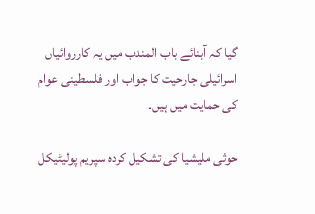گیا کہ آبنائے باب المندب میں یہ کارروائیاں اسرائیلی جارحیت کا جواب اور فلسطینی عوام کی حمایت میں ہیں۔

حوثی ملیشیا کی تشکیل کردہ سپریم پولیٹیکل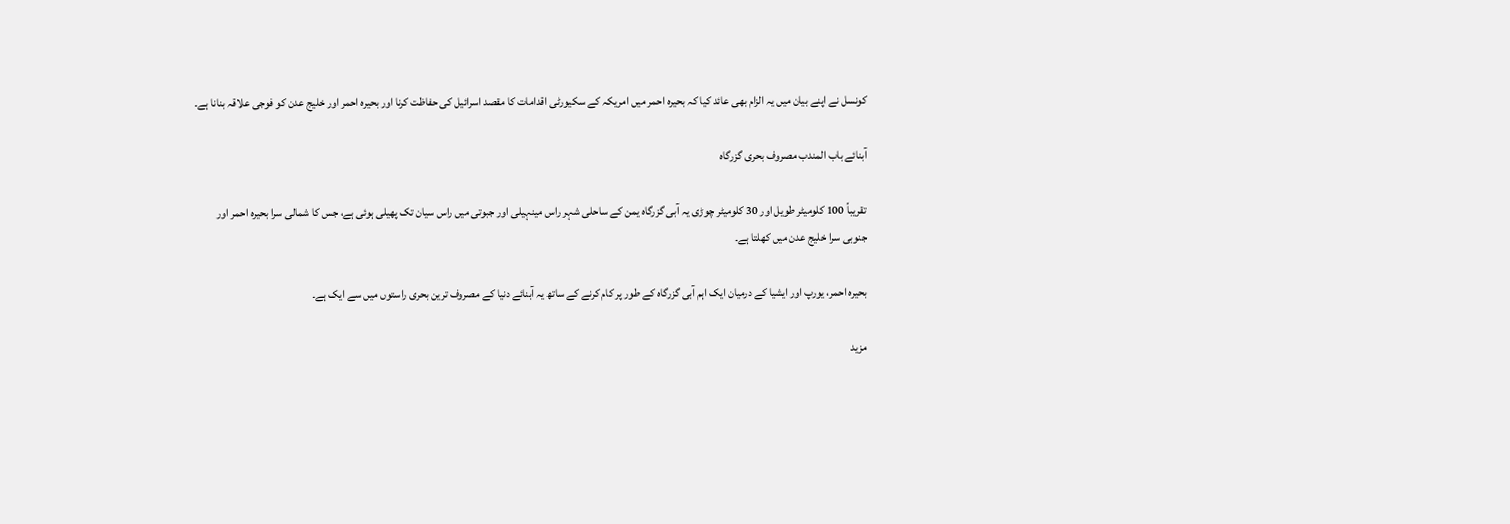کونسل نے اپنے بیان میں یہ الزام بھی عائد کیا کہ بحیرہ احمر میں امریکہ کے سکیورٹی اقدامات کا مقصد اسرائیل کی حفاظت کرنا اور بحیرہ احمر اور خلیج عدن کو فوجی علاقہ بنانا ہے۔

آبنائے باب المندب مصروف بحری گزرگاہ

تقریباً 100 کلومیٹر طویل اور 30 کلومیٹر چوڑی یہ آبی گزرگاہ یمن کے ساحلی شہر راس مینہیلی اور جبوتی میں راس سیان تک پھیلی ہوئی ہے، جس کا شمالی سرا بحیرہ احمر اور جنوبی سرا خلیج عدن میں کھلتا ہے۔

بحیرہ احمر، یورپ اور ایشیا کے درمیان ایک اہم آبی گزرگاہ کے طور پر کام کرنے کے ساتھ یہ آبنائے دنیا کے مصروف ترین بحری راستوں میں سے ایک ہے۔

مزید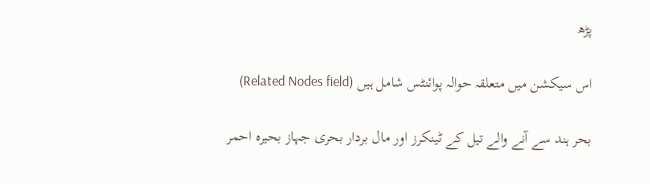پڑھ

اس سیکشن میں متعلقہ حوالہ پوائنٹس شامل ہیں (Related Nodes field)

بحر ہند سے آنے والے تیل کے ٹینکرز اور مال بردار بحری جہاز بحیرہ احمر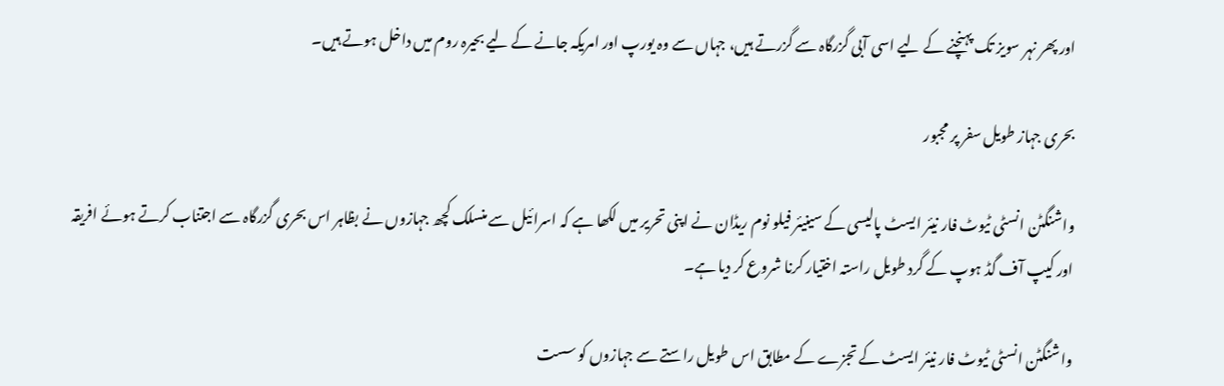اور پھر نہر سویز تک پہنچنے کے لیے اسی آبی گزرگاہ سے گزرتے ہیں، جہاں سے وہ یورپ اور امریکہ جانے کے لیے بحیرہ روم میں داخل ہوتے ہیں۔

بحری جہاز طویل سفر پر مجبور

واشنگٹن انسٹی ٹیوٹ فار نیئر ایسٹ پالیسی کے سینیئر فیلو نوم ریڈان نے اپنی تحریر میں لکھا ہے کہ اسرائیل سے منسلک کچھ جہازوں نے بظاہر اس بحری گزرگاہ سے اجتناب کرتے ہوئے افریقہ اور کیپ آف گڈ ہوپ کے گرد طویل راستہ اختیار کرنا شروع کر دیا ہے۔

واشنگٹن انسٹی ٹیوٹ فار نیئر ایسٹ کے تجزے کے مطابق اس طویل راستے سے جہازوں کو سست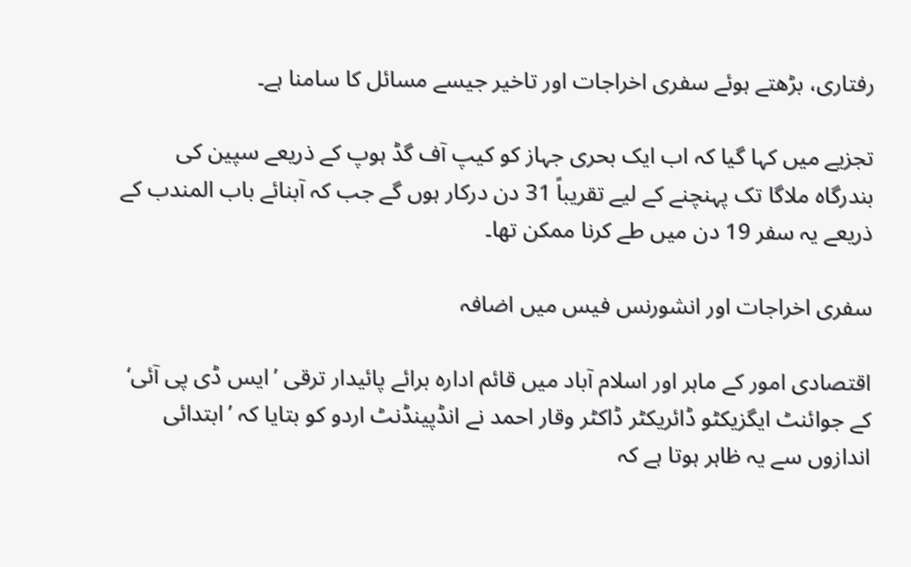رفتاری، بڑھتے ہوئے سفری اخراجات اور تاخیر جیسے مسائل کا سامنا ہے۔

تجزیے میں کہا گیا کہ اب ایک بحری جہاز کو کیپ آف گڈ ہوپ کے ذریعے سپین کی بندرگاہ ملاگا تک پہنچنے کے لیے تقریباً 31 دن درکار ہوں گے جب کہ آبنائے باب المندب کے ذریعے یہ سفر 19 دن میں طے کرنا ممکن تھا۔

سفری اخراجات اور انشورنس فیس میں اضافہ

اقتصادی امور کے ماہر اور اسلام آباد میں قائم ادارہ برائے پائیدار ترقی ’ایس ڈی پی آئی‘ کے جوائنٹ ایگزیکٹو ڈائریکٹر ڈاکٹر وقار احمد نے انڈپینڈنٹ اردو کو بتایا کہ ’ابتدائی اندازوں سے یہ ظاہر ہوتا ہے کہ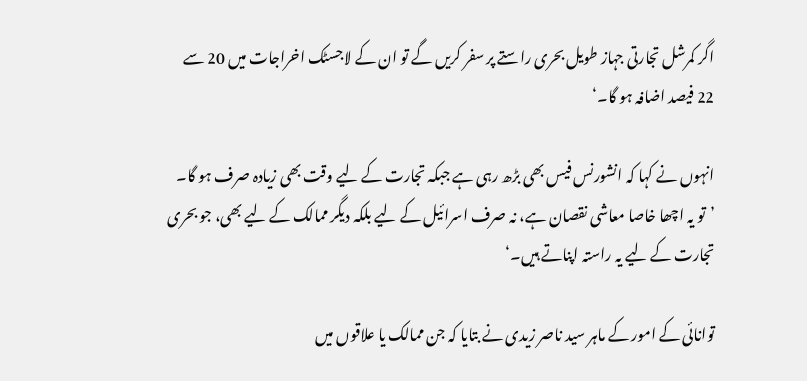اگر کمرشل تجارتی جہاز طویل بحری راستے پر سفر کریں گے تو ان کے لاجسٹک اخراجات میں 20 سے 22 فیصد اضافہ ہو گا۔‘

انہوں نے کہا کہ انشورنس فیس بھی بڑھ رہی ہے جبکہ تجارت کے لیے وقت بھی زیادہ صرف ہو گا۔ ’تو یہ اچھا خاصا معاشی نقصان ہے، نہ صرف اسرائیل کے لیے بلکہ دیگر ممالک کے لیے بھی، جو بحری تجارت کے لیے یہ راستہ اپناتے ہیں۔‘

توانائی کے امور کے ماہر سید ناصر زیدی نے بتایا کہ جن ممالک یا علاقوں میں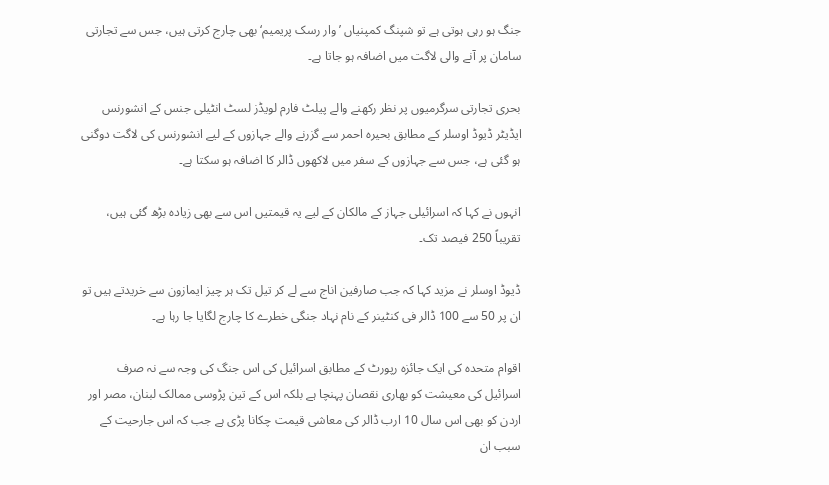جنگ ہو رہی ہوتی ہے تو شپنگ کمپنیاں ’وار رسک پریمیم‘ بھی چارج کرتی ہیں، جس سے تجارتی سامان پر آنے والی لاگت میں اضافہ ہو جاتا ہے۔

بحری تجارتی سرگرمیوں پر نظر رکھنے والے پیلٹ فارم لویڈز لسٹ انٹیلی جنس کے انشورنس ایڈیٹر ڈیوڈ اوسلر کے مطابق بحیرہ احمر سے گزرنے والے جہازوں کے لیے انشورنس کی لاگت دوگنی ہو گئی ہے، جس سے جہازوں کے سفر میں لاکھوں ڈالر کا اضافہ ہو سکتا ہے۔

انہوں نے کہا کہ اسرائیلی جہاز کے مالکان کے لیے یہ قیمتیں اس سے بھی زیادہ بڑھ گئی ہیں، تقریباً 250 فیصد تک۔

ڈیوڈ اوسلر نے مزید کہا کہ جب صارفین اناج سے لے کر تیل تک ہر چیز ایمازون سے خریدتے ہیں تو ان پر 50 سے 100 ڈالر فی کنٹینر کے نام نہاد جنگی خطرے کا چارج لگایا جا رہا ہے۔

اقوام متحدہ کی ایک جائزہ رپورٹ کے مطابق اسرائیل کی اس جنگ کی وجہ سے نہ صرف اسرائیل کی معیشت کو بھاری نقصان پہنچا ہے بلکہ اس کے تین پڑوسی ممالک لبنان، مصر اور اردن کو بھی اس سال 10 ارب ڈالر کی معاشی قیمت چکانا پڑی ہے جب کہ اس جارحیت کے سبب ان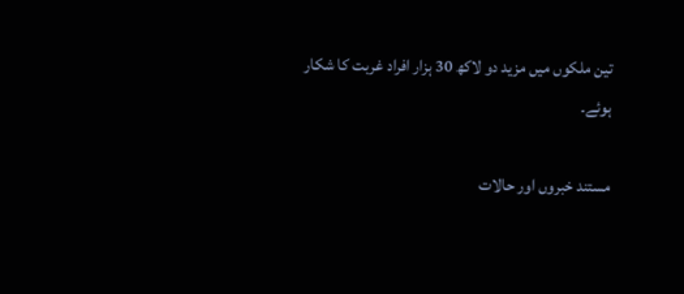تین ملکوں میں مزید دو لاکھ 30 ہزار افراد غربت کا شکار ہوئے۔

مستند خبروں اور حالات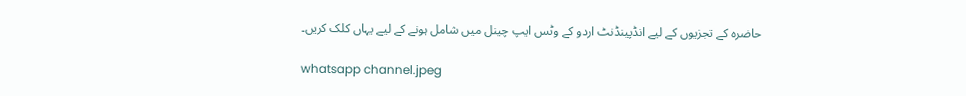حاضرہ کے تجزیوں کے لیے انڈپینڈنٹ اردو کے وٹس ایپ چینل میں شامل ہونے کے لیے یہاں کلک کریں۔

whatsapp channel.jpeg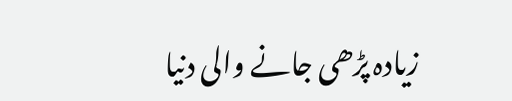زیادہ پڑھی جانے والی دنیا